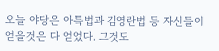오늘 야당은 아특법과 김영란법 등 자신들이 얻을것은 다 얻었다. 그것도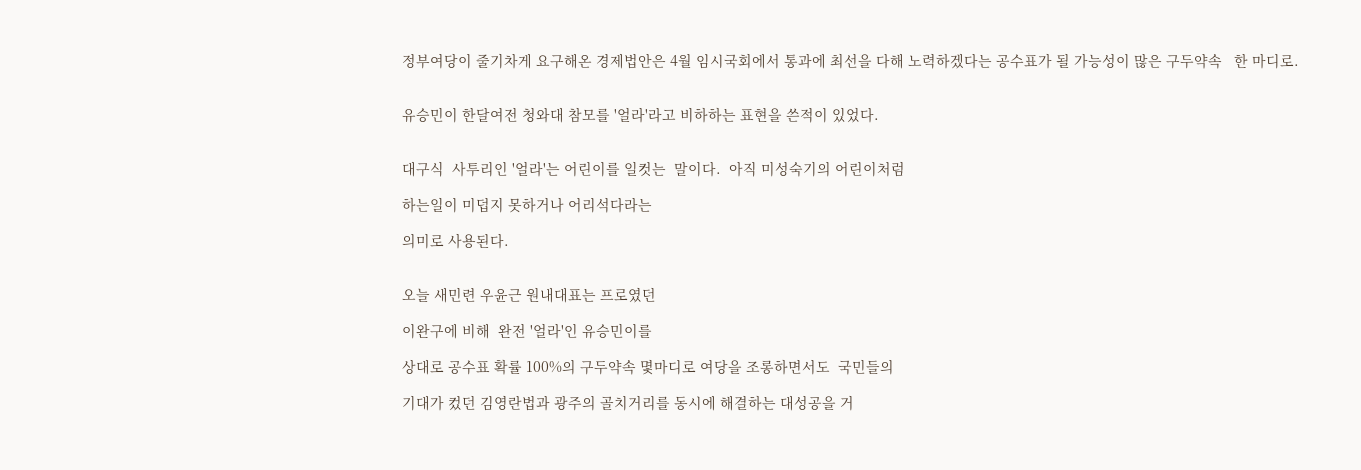정부여당이 줄기차게 요구해온 경제법안은 4월 임시국회에서 통과에 최선을 다해 노력하겠다는 공수표가 될 가능성이 많은 구두약속   한 마디로.


유승민이 한달여전 청와대 참모를 '얼라'라고 비하하는 표현을 쓴적이 있었다.


대구식  사투리인 '얼라'는 어린이를 일컷는  말이다.  아직 미성숙기의 어린이처럼

하는일이 미덥지 못하거나 어리석다라는

의미로 사용된다.


오늘 새민련 우윤근 원내대표는 프로였던

이완구에 비해  완전 '얼라'인 유승민이를

상대로 공수표 확률 100%의 구두약속 몇마디로 여당을 조롱하면서도  국민들의

기대가 컸던 김영란법과 광주의 골치거리를 동시에 해결하는 대성공을 거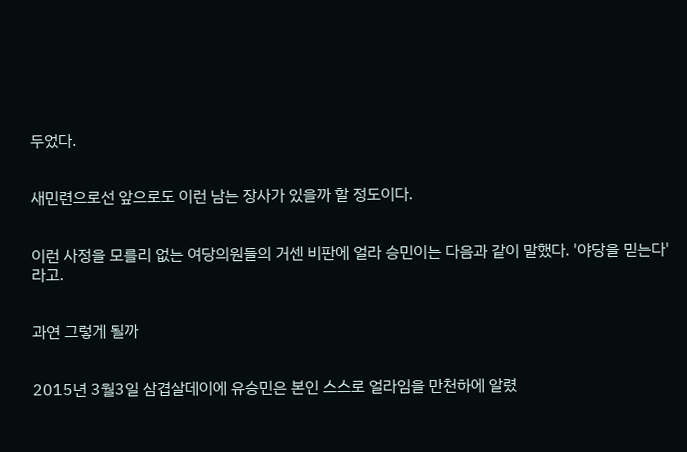두었다.


새민련으로선 앞으로도 이런 남는 장사가 있을까 할 정도이다.


이런 사정을 모를리 없는 여당의원들의 거센 비판에 얼라 승민이는 다음과 같이 말했다. '야당을 믿는다'라고.


과연 그렇게 될까


2015년 3월3일 삼겹살데이에 유승민은 본인 스스로 얼라임을 만천하에 알렸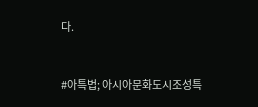다.


#아특법; 아시아문화도시조성특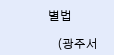별법

   (광주서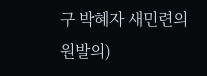구 박혜자 새민련의원발의)